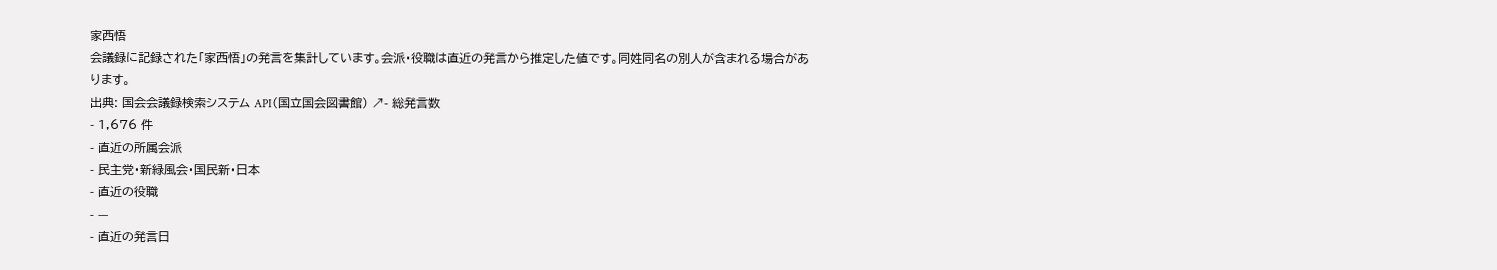家西悟
会議録に記録された「家西悟」の発言を集計しています。会派・役職は直近の発言から推定した値です。同姓同名の別人が含まれる場合があります。
出典: 国会会議録検索システム API(国立国会図書館) ↗- 総発言数
- 1,676 件
- 直近の所属会派
- 民主党・新緑風会・国民新・日本
- 直近の役職
- —
- 直近の発言日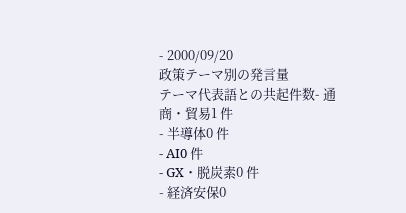- 2000/09/20
政策テーマ別の発言量
テーマ代表語との共起件数- 通商・貿易1 件
- 半導体0 件
- AI0 件
- GX・脱炭素0 件
- 経済安保0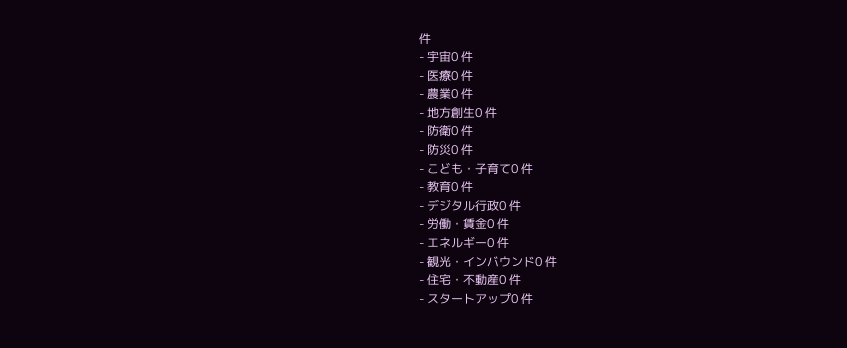件
- 宇宙0 件
- 医療0 件
- 農業0 件
- 地方創生0 件
- 防衛0 件
- 防災0 件
- こども・子育て0 件
- 教育0 件
- デジタル行政0 件
- 労働・賃金0 件
- エネルギー0 件
- 観光・インバウンド0 件
- 住宅・不動産0 件
- スタートアップ0 件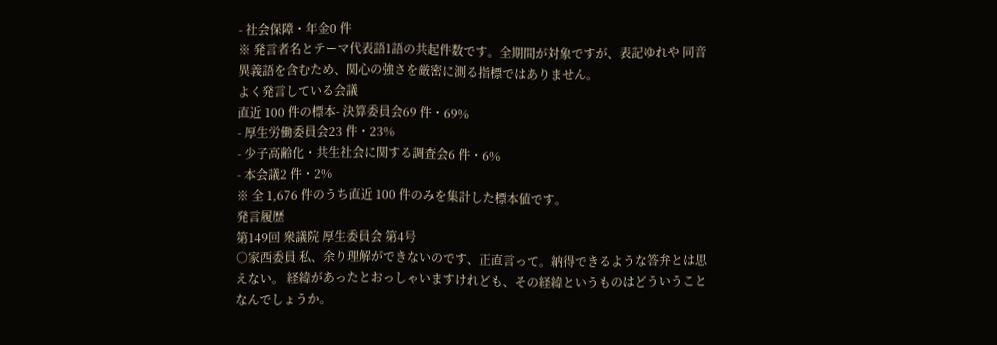- 社会保障・年金0 件
※ 発言者名とテーマ代表語1語の共起件数です。全期間が対象ですが、表記ゆれや 同音異義語を含むため、関心の強さを厳密に測る指標ではありません。
よく発言している会議
直近 100 件の標本- 決算委員会69 件・69%
- 厚生労働委員会23 件・23%
- 少子高齢化・共生社会に関する調査会6 件・6%
- 本会議2 件・2%
※ 全 1,676 件のうち直近 100 件のみを集計した標本値です。
発言履歴
第149回 衆議院 厚生委員会 第4号
○家西委員 私、余り理解ができないのです、正直言って。納得できるような答弁とは思えない。 経緯があったとおっしゃいますけれども、その経緯というものはどういうことなんでしょうか。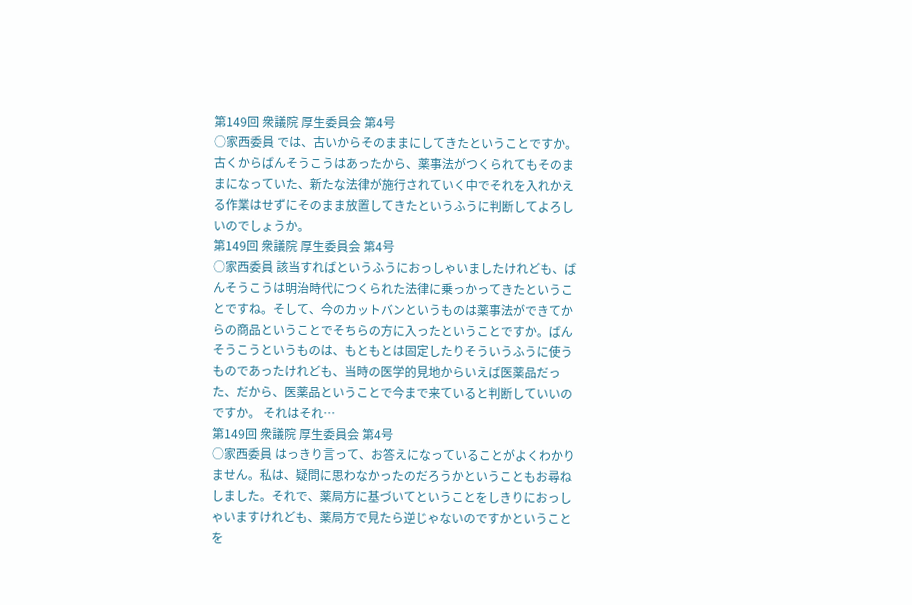第149回 衆議院 厚生委員会 第4号
○家西委員 では、古いからそのままにしてきたということですか。古くからばんそうこうはあったから、薬事法がつくられてもそのままになっていた、新たな法律が施行されていく中でそれを入れかえる作業はせずにそのまま放置してきたというふうに判断してよろしいのでしょうか。
第149回 衆議院 厚生委員会 第4号
○家西委員 該当すればというふうにおっしゃいましたけれども、ばんそうこうは明治時代につくられた法律に乗っかってきたということですね。そして、今のカットバンというものは薬事法ができてからの商品ということでそちらの方に入ったということですか。ばんそうこうというものは、もともとは固定したりそういうふうに使うものであったけれども、当時の医学的見地からいえば医薬品だった、だから、医薬品ということで今まで来ていると判断していいのですか。 それはそれ…
第149回 衆議院 厚生委員会 第4号
○家西委員 はっきり言って、お答えになっていることがよくわかりません。私は、疑問に思わなかったのだろうかということもお尋ねしました。それで、薬局方に基づいてということをしきりにおっしゃいますけれども、薬局方で見たら逆じゃないのですかということを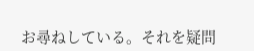お尋ねしている。それを疑問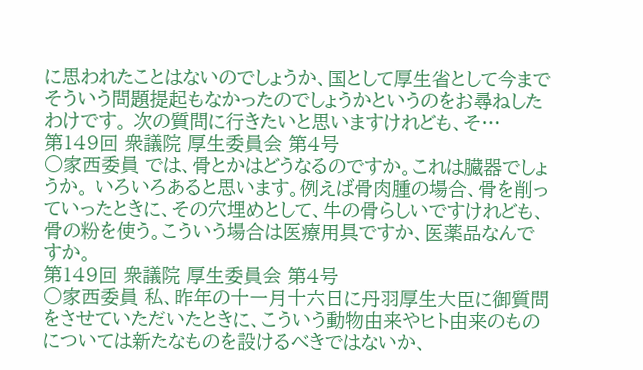に思われたことはないのでしょうか、国として厚生省として今までそういう問題提起もなかったのでしょうかというのをお尋ねしたわけです。 次の質問に行きたいと思いますけれども、そ…
第149回 衆議院 厚生委員会 第4号
○家西委員 では、骨とかはどうなるのですか。これは臓器でしょうか。 いろいろあると思います。例えば骨肉腫の場合、骨を削っていったときに、その穴埋めとして、牛の骨らしいですけれども、骨の粉を使う。こういう場合は医療用具ですか、医薬品なんですか。
第149回 衆議院 厚生委員会 第4号
○家西委員 私、昨年の十一月十六日に丹羽厚生大臣に御質問をさせていただいたときに、こういう動物由来やヒト由来のものについては新たなものを設けるべきではないか、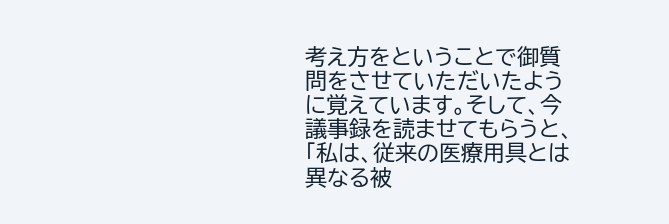考え方をということで御質問をさせていただいたように覚えています。そして、今議事録を読ませてもらうと、「私は、従来の医療用具とは異なる被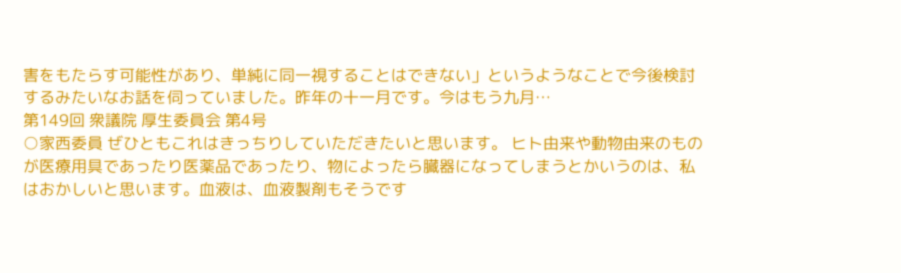害をもたらす可能性があり、単純に同一視することはできない」というようなことで今後検討するみたいなお話を伺っていました。昨年の十一月です。今はもう九月…
第149回 衆議院 厚生委員会 第4号
○家西委員 ぜひともこれはきっちりしていただきたいと思います。 ヒト由来や動物由来のものが医療用具であったり医薬品であったり、物によったら臓器になってしまうとかいうのは、私はおかしいと思います。血液は、血液製剤もそうです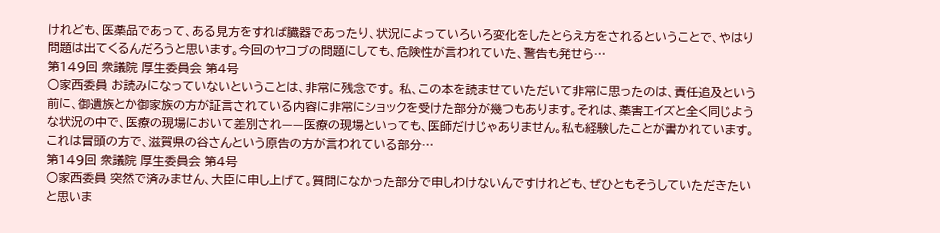けれども、医薬品であって、ある見方をすれば臓器であったり、状況によっていろいろ変化をしたとらえ方をされるということで、やはり問題は出てくるんだろうと思います。今回のヤコブの問題にしても、危険性が言われていた、警告も発せら…
第149回 衆議院 厚生委員会 第4号
○家西委員 お読みになっていないということは、非常に残念です。 私、この本を読ませていただいて非常に思ったのは、責任追及という前に、御遺族とか御家族の方が証言されている内容に非常にショックを受けた部分が幾つもあります。それは、薬害エイズと全く同じような状況の中で、医療の現場において差別され——医療の現場といっても、医師だけじゃありません。私も経験したことが書かれています。 これは冒頭の方で、滋賀県の谷さんという原告の方が言われている部分…
第149回 衆議院 厚生委員会 第4号
○家西委員 突然で済みません、大臣に申し上げて。質問になかった部分で申しわけないんですけれども、ぜひともそうしていただきたいと思いま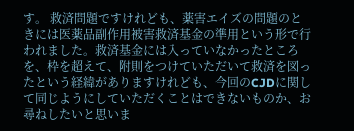す。 救済問題ですけれども、薬害エイズの問題のときには医薬品副作用被害救済基金の準用という形で行われました。救済基金には入っていなかったところを、枠を超えて、附則をつけていただいて救済を図ったという経緯がありますけれども、今回のCJDに関して同じようにしていただくことはできないものか、お尋ねしたいと思いま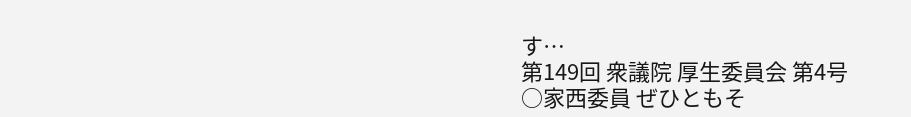す…
第149回 衆議院 厚生委員会 第4号
○家西委員 ぜひともそ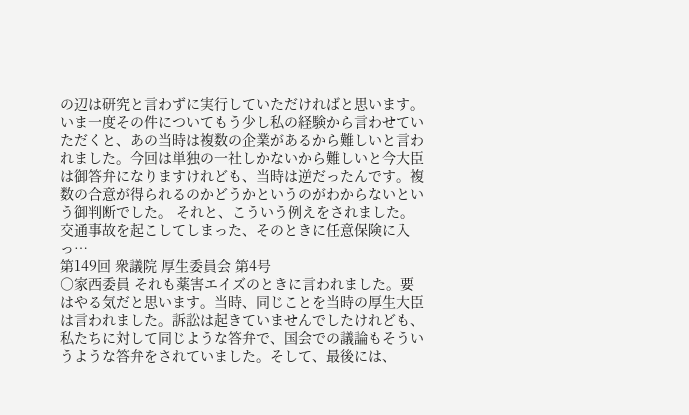の辺は研究と言わずに実行していただければと思います。 いま一度その件についてもう少し私の経験から言わせていただくと、あの当時は複数の企業があるから難しいと言われました。今回は単独の一社しかないから難しいと今大臣は御答弁になりますけれども、当時は逆だったんです。複数の合意が得られるのかどうかというのがわからないという御判断でした。 それと、こういう例えをされました。交通事故を起こしてしまった、そのときに任意保険に入っ…
第149回 衆議院 厚生委員会 第4号
○家西委員 それも薬害エイズのときに言われました。要はやる気だと思います。当時、同じことを当時の厚生大臣は言われました。訴訟は起きていませんでしたけれども、私たちに対して同じような答弁で、国会での議論もそういうような答弁をされていました。そして、最後には、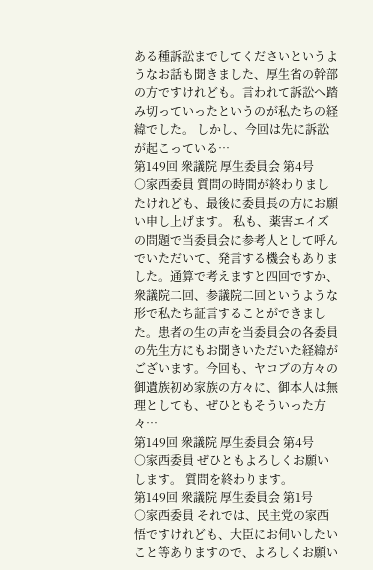ある種訴訟までしてくださいというようなお話も聞きました、厚生省の幹部の方ですけれども。言われて訴訟へ踏み切っていったというのが私たちの経緯でした。 しかし、今回は先に訴訟が起こっている…
第149回 衆議院 厚生委員会 第4号
○家西委員 質問の時間が終わりましたけれども、最後に委員長の方にお願い申し上げます。 私も、薬害エイズの問題で当委員会に参考人として呼んでいただいて、発言する機会もありました。通算で考えますと四回ですか、衆議院二回、参議院二回というような形で私たち証言することができました。患者の生の声を当委員会の各委員の先生方にもお聞きいただいた経緯がございます。今回も、ヤコブの方々の御遺族初め家族の方々に、御本人は無理としても、ぜひともそういった方々…
第149回 衆議院 厚生委員会 第4号
○家西委員 ぜひともよろしくお願いします。 質問を終わります。
第149回 衆議院 厚生委員会 第1号
○家西委員 それでは、民主党の家西悟ですけれども、大臣にお伺いしたいこと等ありますので、よろしくお願い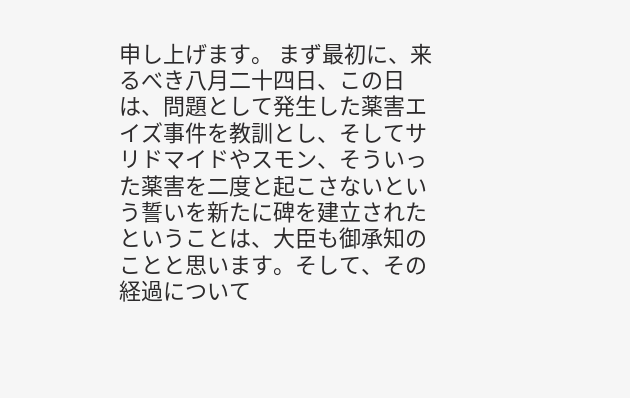申し上げます。 まず最初に、来るべき八月二十四日、この日は、問題として発生した薬害エイズ事件を教訓とし、そしてサリドマイドやスモン、そういった薬害を二度と起こさないという誓いを新たに碑を建立されたということは、大臣も御承知のことと思います。そして、その経過について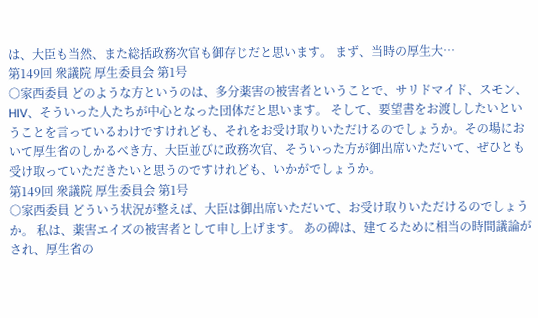は、大臣も当然、また総括政務次官も御存じだと思います。 まず、当時の厚生大…
第149回 衆議院 厚生委員会 第1号
○家西委員 どのような方というのは、多分薬害の被害者ということで、サリドマイド、スモン、HIV、そういった人たちが中心となった団体だと思います。 そして、要望書をお渡ししたいということを言っているわけですけれども、それをお受け取りいただけるのでしょうか。その場において厚生省のしかるべき方、大臣並びに政務次官、そういった方が御出席いただいて、ぜひとも受け取っていただきたいと思うのですけれども、いかがでしょうか。
第149回 衆議院 厚生委員会 第1号
○家西委員 どういう状況が整えば、大臣は御出席いただいて、お受け取りいただけるのでしょうか。 私は、薬害エイズの被害者として申し上げます。 あの碑は、建てるために相当の時間議論がされ、厚生省の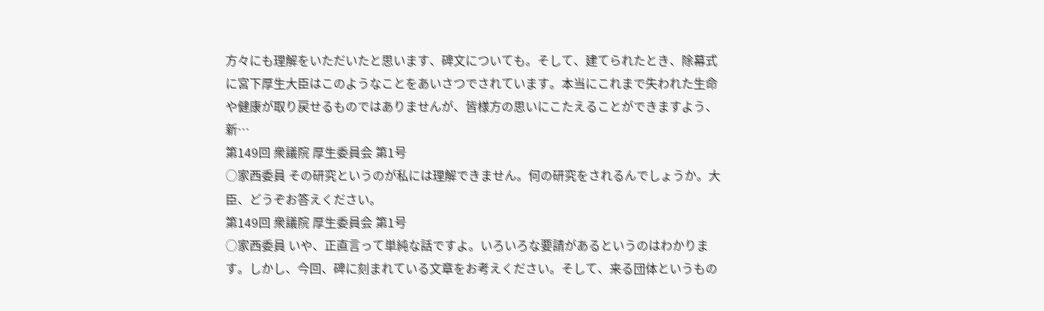方々にも理解をいただいたと思います、碑文についても。そして、建てられたとき、除幕式に宮下厚生大臣はこのようなことをあいさつでされています。本当にこれまで失われた生命や健康が取り戻せるものではありませんが、皆様方の思いにこたえることができますよう、新…
第149回 衆議院 厚生委員会 第1号
○家西委員 その研究というのが私には理解できません。何の研究をされるんでしょうか。大臣、どうぞお答えください。
第149回 衆議院 厚生委員会 第1号
○家西委員 いや、正直言って単純な話ですよ。いろいろな要請があるというのはわかります。しかし、今回、碑に刻まれている文章をお考えください。そして、来る団体というもの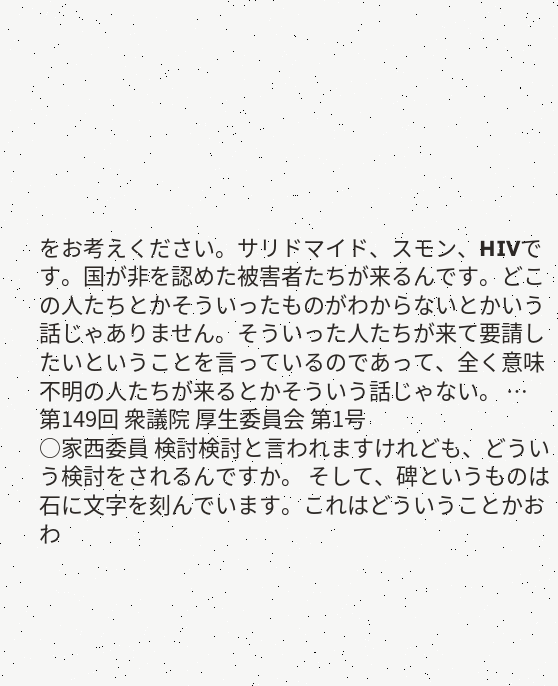をお考えください。サリドマイド、スモン、HIVです。国が非を認めた被害者たちが来るんです。どこの人たちとかそういったものがわからないとかいう話じゃありません。そういった人たちが来て要請したいということを言っているのであって、全く意味不明の人たちが来るとかそういう話じゃない。 …
第149回 衆議院 厚生委員会 第1号
○家西委員 検討検討と言われますけれども、どういう検討をされるんですか。 そして、碑というものは石に文字を刻んでいます。これはどういうことかおわ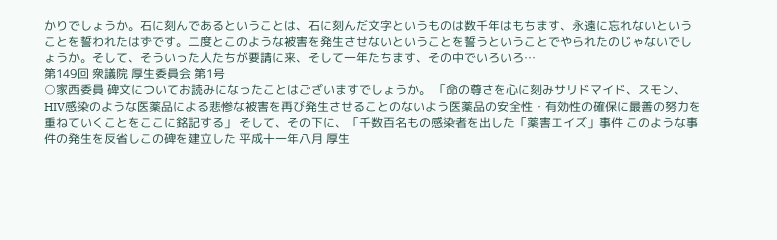かりでしょうか。石に刻んであるということは、石に刻んだ文字というものは数千年はもちます、永遠に忘れないということを誓われたはずです。二度とこのような被害を発生させないということを誓うということでやられたのじゃないでしょうか。そして、そういった人たちが要請に来、そして一年たちます、その中でいろいろ…
第149回 衆議院 厚生委員会 第1号
○家西委員 碑文についてお読みになったことはございますでしょうか。 「命の尊さを心に刻みサリドマイド、スモン、HIV感染のような医薬品による悲惨な被害を再び発生させることのないよう医薬品の安全性・有効性の確保に最善の努力を重ねていくことをここに銘記する」 そして、その下に、「千数百名もの感染者を出した「薬害エイズ」事件 このような事件の発生を反省しこの碑を建立した 平成十一年八月 厚生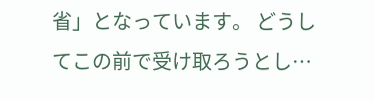省」となっています。 どうしてこの前で受け取ろうとし…